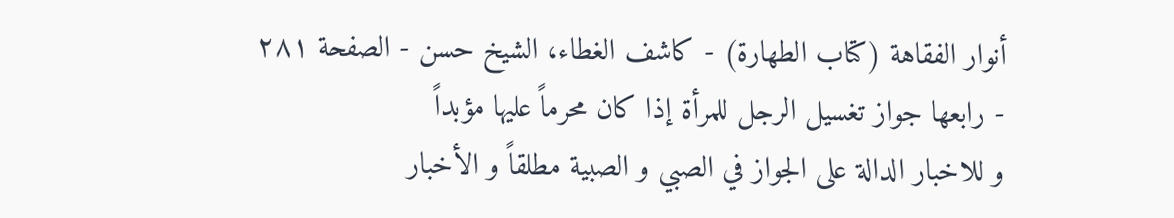أنوار الفقاهة (كتاب الطهارة) - كاشف الغطاء، الشيخ حسن - الصفحة ٢٨١ - رابعها جواز تغسيل الرجل للمرأة إذا كان محرماً عليها مؤبداً
و للاخبار الدالة على الجواز في الصبي و الصبية مطلقاً و الأخبار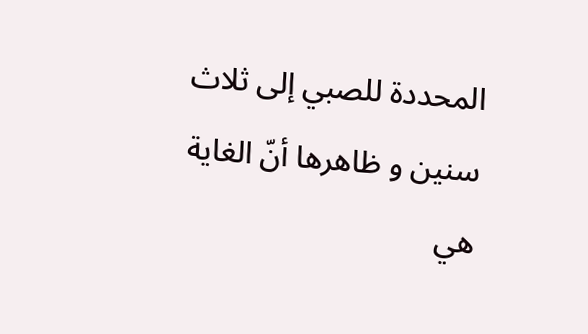المحددة للصبي إلى ثلاث سنين و ظاهرها أنّ الغاية هي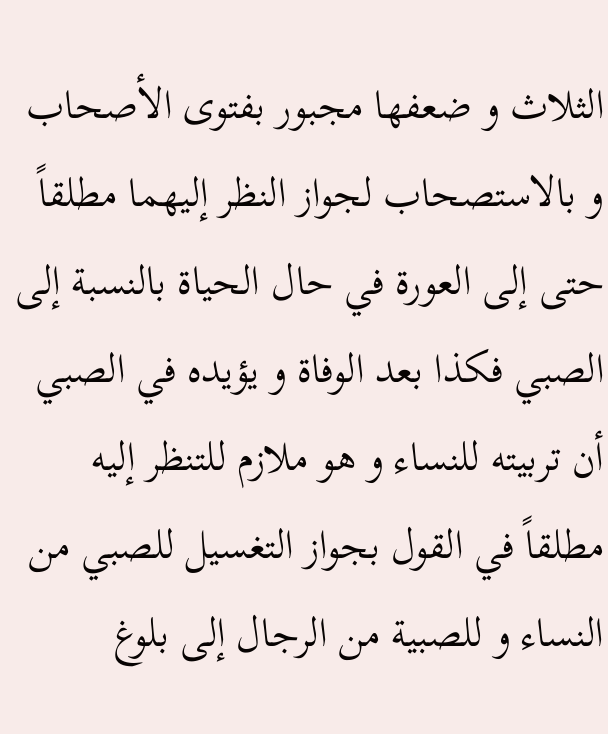الثلاث و ضعفها مجبور بفتوى الأصحاب و بالاستصحاب لجواز النظر إليهما مطلقاً حتى إلى العورة في حال الحياة بالنسبة إلى الصبي فكذا بعد الوفاة و يؤيده في الصبي أن تربيته للنساء و هو ملازم للتنظر إليه مطلقاً في القول بجواز التغسيل للصبي من النساء و للصبية من الرجال إلى بلوغ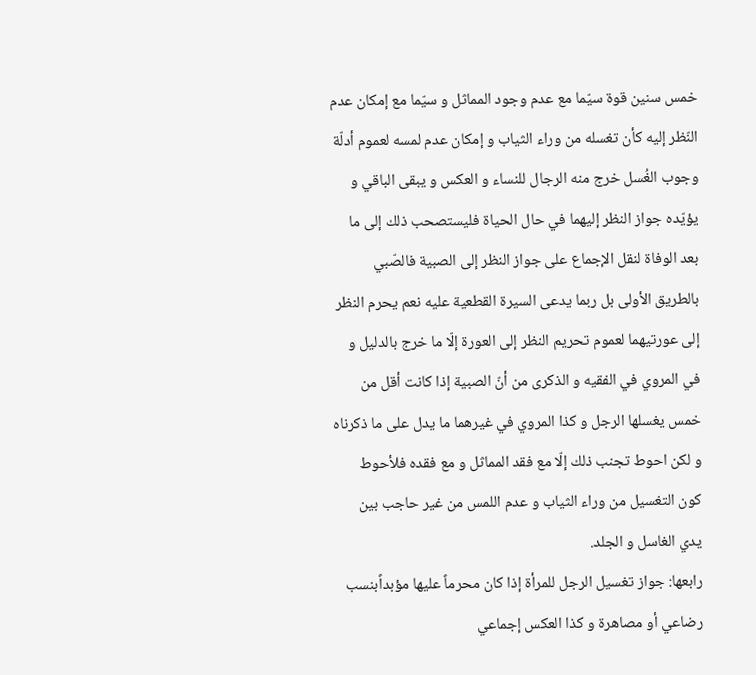خمس سنين قوة سيّما مع عدم وجود المماثل و سيّما مع إمكان عدم النّظر إليه كأن تغسله من وراء الثياب و إمكان عدم لمسه لعموم أدلّة وجوب الغُسل خرج منه الرجال للنساء و العكس و يبقى الباقي و يؤيّده جواز النظر إليهما في حال الحياة فليستصحب ذلك إلى ما بعد الوفاة لنقل الإجماع على جواز النظر إلى الصبية فالصّبي بالطريق الأولى بل ربما يدعى السيرة القطعية عليه نعم يحرم النظر إلى عورتيهما لعموم تحريم النظر إلى العورة إلّا ما خرج بالدليل و في المروي في الفقيه و الذكرى من أنّ الصبية إذا كانت أقل من خمس يغسلها الرجل و كذا المروي في غيرهما ما يدل على ما ذكرناه و لكن احوط تجنب ذلك إلّا مع فقد المماثل و مع فقده فلأحوط كون التغسيل من وراء الثياب و عدم اللمس من غير حاجب بين يدي الغاسل و الجلد.
رابعها: جواز تغسيل الرجل للمرأة إذا كان محرماً عليها مؤبداًبنسب رضاعي أو مصاهرة و كذا العكس إجماعي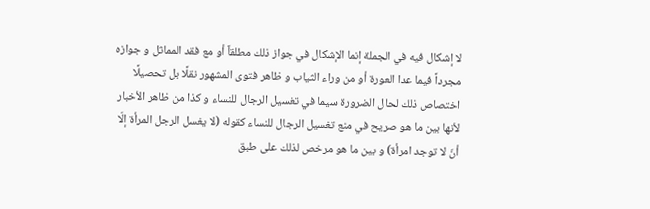لا إشكال فيه في الجملة إنما الإشكال في جواز ذلك مطلقاً أو مع فقد المماثل و جوازه مجرداً فيما عدا العورة أو من وراء الثياب و ظاهر فتوى المشهور نقلًا بل تحصيلًا اختصاص ذلك لحال الضرورة سيما في تغسيل الرجال للنساء و كذا من ظاهر الأخبار لأنها بين ما هو صريح في منع تغسيل الرجال للنساء كقوله (لا يغسل الرجل المرأة إلّا أنّ لا توجد امرأة) و بين ما هو مرخص لذلك على طبق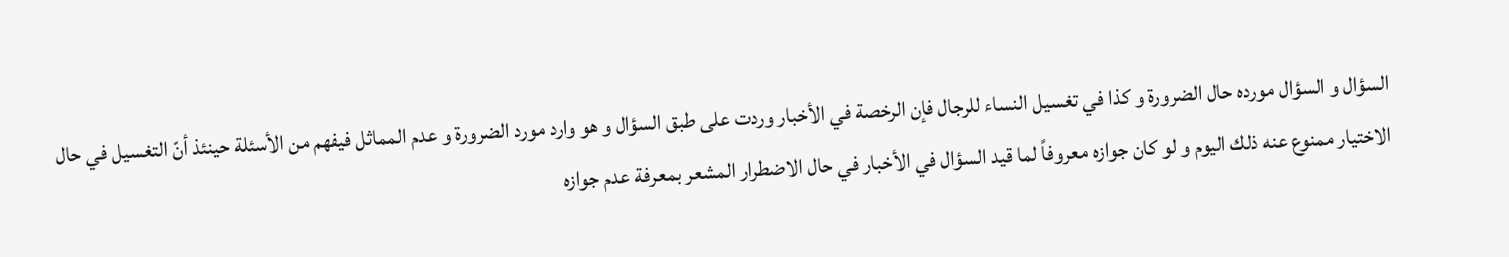السؤال و السؤال مورده حال الضرورة و كذا في تغسيل النساء للرجال فإن الرخصة في الأخبار وردت على طبق السؤال و هو وارد مورد الضرورة و عدم المماثل فيفهم من الأسئلة حينئذ أنّ التغسيل في حال الاختيار ممنوع عنه ذلك اليوم و لو كان جوازه معروفاً لما قيد السؤال في الأخبار في حال الاضطرار المشعر بمعرفة عدم جوازه